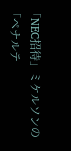「NEC招待」ミケルソンの「ペナルテ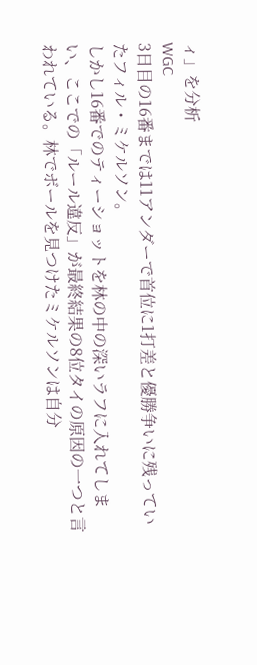ィ」を分析
WGC
3日目の16番までは11アンダーで首位に1打差と優勝争いに残っていたフィル・ミケルソン。
しかし16番でのティーショットを林の中の深いラフに入れてしまい、ここでの「ルール違反」が最終結果の8位タイの原因の一つと言われている。林でボールを見つけたミケルソンは自分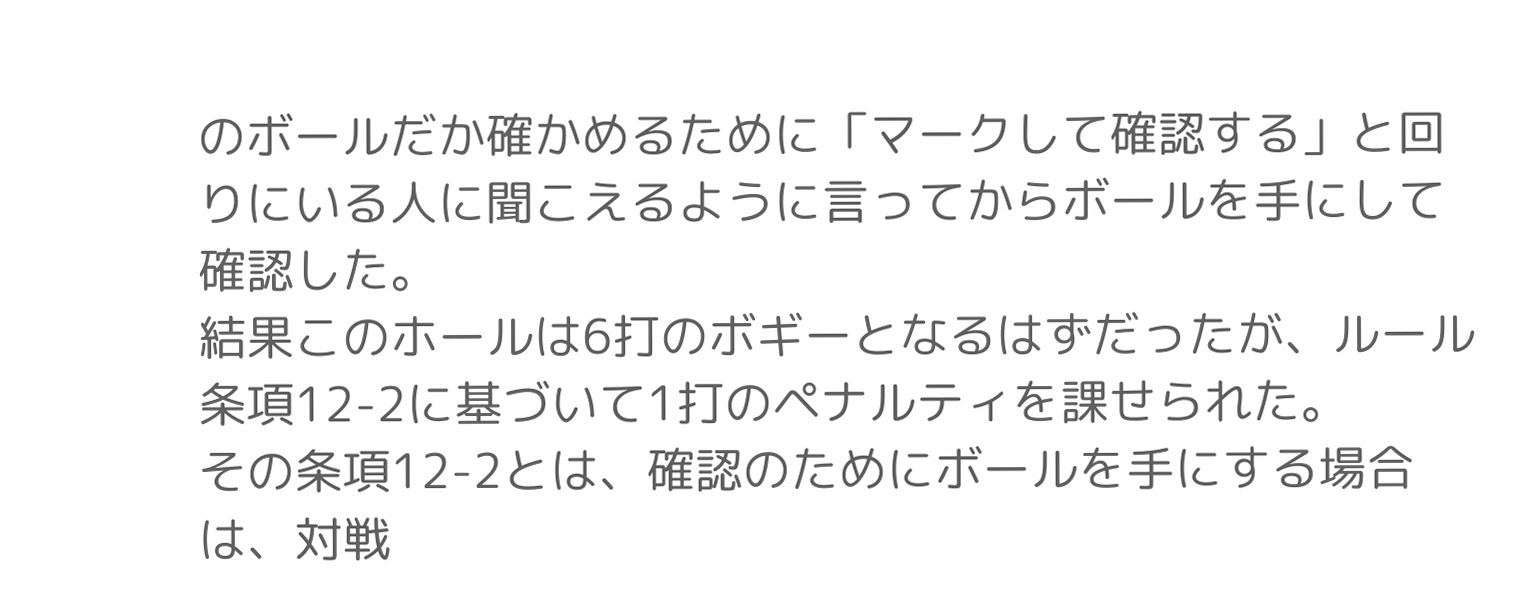のボールだか確かめるために「マークして確認する」と回りにいる人に聞こえるように言ってからボールを手にして確認した。
結果このホールは6打のボギーとなるはずだったが、ルール条項12-2に基づいて1打のペナルティを課せられた。
その条項12-2とは、確認のためにボールを手にする場合は、対戦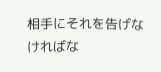相手にそれを告げなければな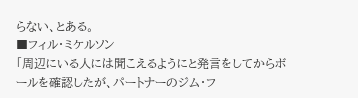らない、とある。
■フィル・ミケルソン
「周辺にいる人には聞こえるようにと発言をしてからボールを確認したが、パートナーのジム・フ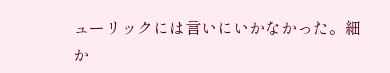ューリックには言いにいかなかった。細か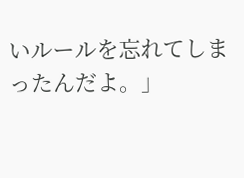いルールを忘れてしまったんだよ。」